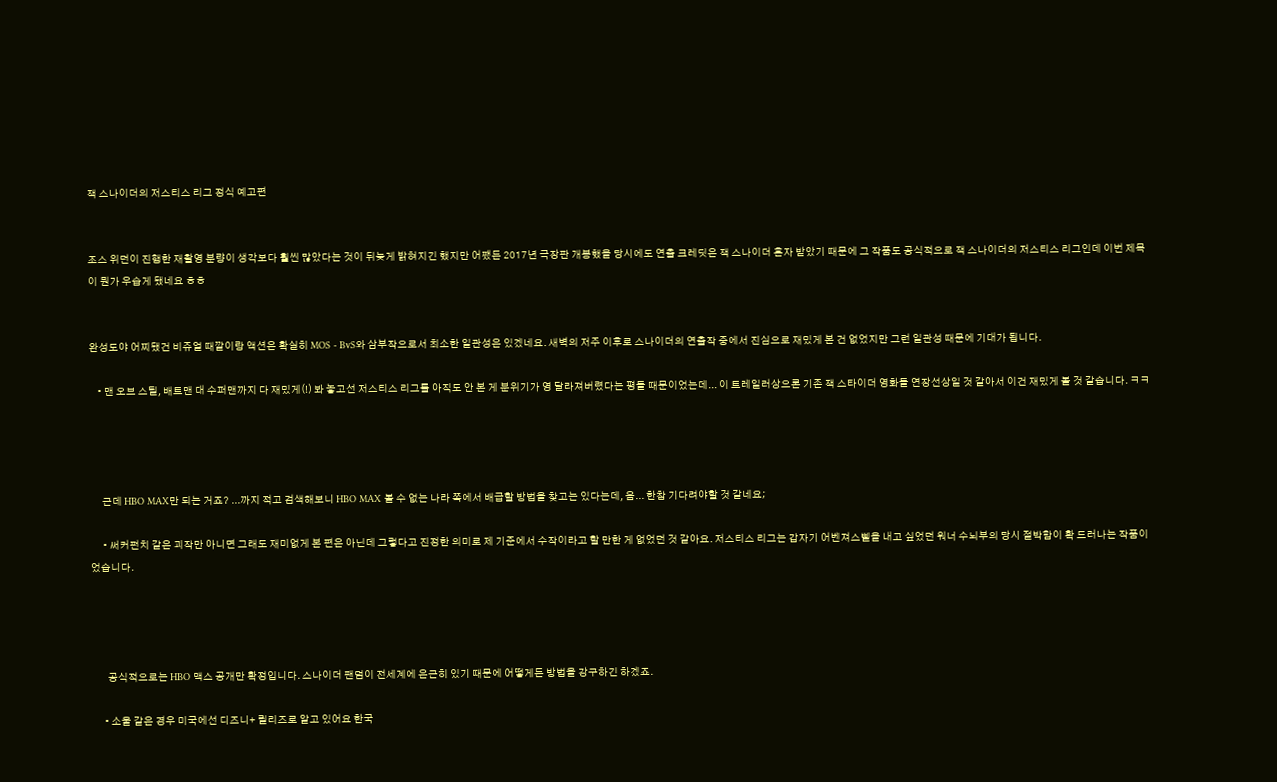잭 스나이더의 저스티스 리그 정식 예고편


조스 위던이 진행한 재촬영 분량이 생각보다 훨씬 많았다는 것이 뒤늦게 밝혀지긴 했지만 어쨌든 2017년 극장판 개봉했을 당시에도 연출 크레딧은 잭 스나이더 혼자 받았기 때문에 그 작품도 공식적으로 잭 스나이더의 저스티스 리그인데 이번 제목이 뭔가 우습게 됐네요 ㅎㅎ


완성도야 어찌됐건 비쥬얼 때깔이랑 액션은 확실히 MOS - BvS와 삼부작으로서 최소한 일관성은 있겠네요. 새벽의 저주 이후로 스나이더의 연출작 중에서 진심으로 재밌게 본 건 없었지만 그런 일관성 때문에 기대가 됩니다.

    • 맨 오브 스틸, 배트맨 대 수퍼맨까지 다 재밌게(!) 봐 놓고선 저스티스 리그를 아직도 안 본 게 분위기가 영 달라져버렸다는 평들 때문이었는데... 이 트레일러상으론 기존 잭 스타이더 영화들 연장선상일 것 같아서 이건 재밌게 볼 것 같습니다. ㅋㅋ




      근데 HBO MAX만 되는 거죠? ...까지 적고 검색해보니 HBO MAX 볼 수 없는 나라 쪽에서 배급할 방법을 찾고는 있다는데, 음... 한참 기다려야할 것 같네요;

      • 써커펀치 같은 괴작만 아니면 그래도 재미없게 본 편은 아닌데 그렇다고 진정한 의미로 제 기준에서 수작이라고 할 만한 게 없었던 것 같아요. 저스티스 리그는 갑자기 어벤져스삘을 내고 싶었던 워너 수뇌부의 당시 절박함이 확 드러나는 작품이었습니다.




        공식적으로는 HBO 맥스 공개만 확정입니다. 스나이더 팬덤이 전세계에 은근히 있기 때문에 어떻게든 방법을 강구하긴 하겠죠.

      • 소울 같은 경우 미국에선 디즈니+ 릴리즈로 알고 있어요 한국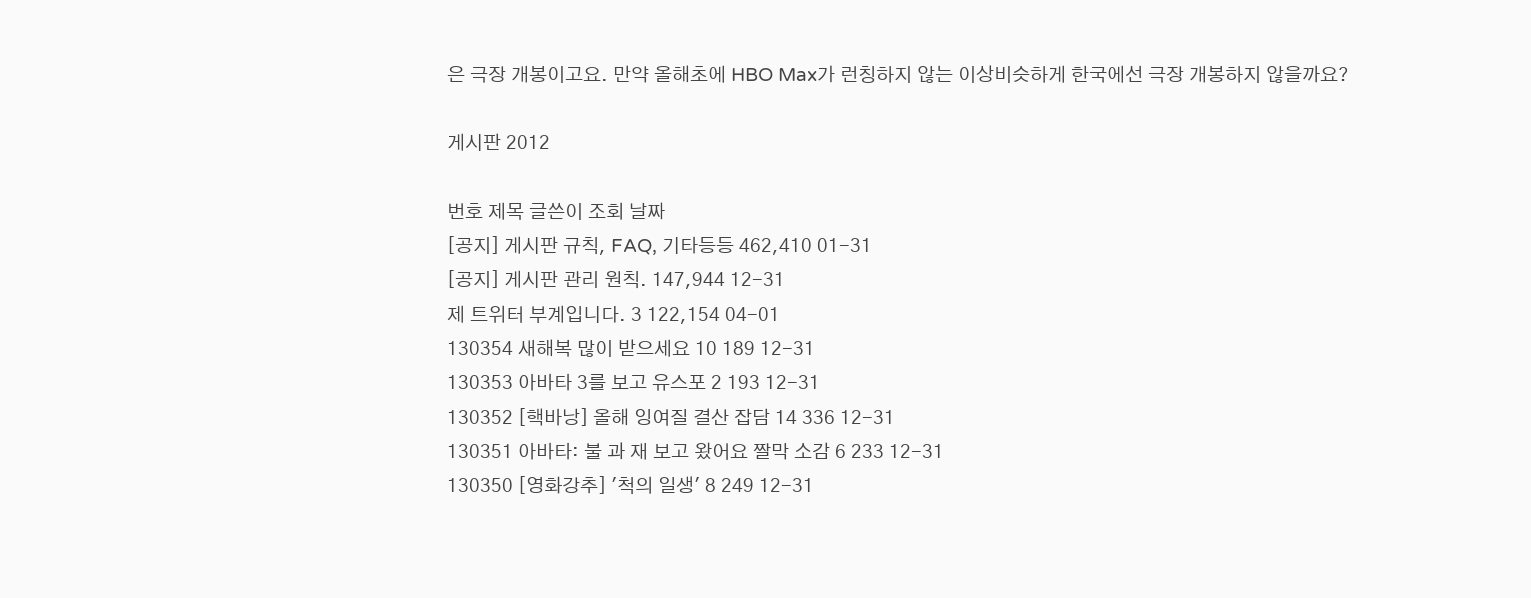은 극장 개봉이고요. 만약 올해초에 HBO Max가 런칭하지 않는 이상비슷하게 한국에선 극장 개봉하지 않을까요?

게시판 2012

번호 제목 글쓴이 조회 날짜
[공지] 게시판 규칙, FAQ, 기타등등 462,410 01-31
[공지] 게시판 관리 원칙. 147,944 12-31
제 트위터 부계입니다. 3 122,154 04-01
130354 새해복 많이 받으세요 10 189 12-31
130353 아바타 3를 보고 유스포 2 193 12-31
130352 [핵바낭] 올해 잉여질 결산 잡담 14 336 12-31
130351 아바타: 불 과 재 보고 왔어요 짤막 소감 6 233 12-31
130350 [영화강추] '척의 일생' 8 249 12-31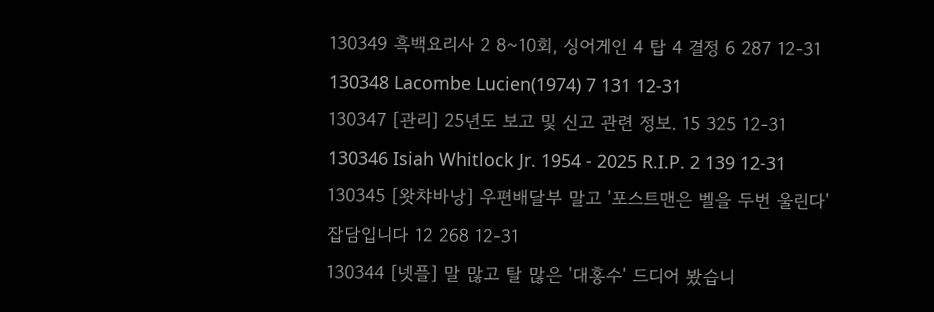130349 흑백요리사 2 8~10회, 싱어게인 4 탑 4 결정 6 287 12-31
130348 Lacombe Lucien(1974) 7 131 12-31
130347 [관리] 25년도 보고 및 신고 관련 정보. 15 325 12-31
130346 Isiah Whitlock Jr. 1954 - 2025 R.I.P. 2 139 12-31
130345 [왓챠바낭] 우편배달부 말고 '포스트맨은 벨을 두번 울린다' 잡담입니다 12 268 12-31
130344 [넷플] 말 많고 탈 많은 '대홍수' 드디어 봤습니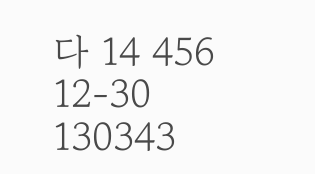다 14 456 12-30
130343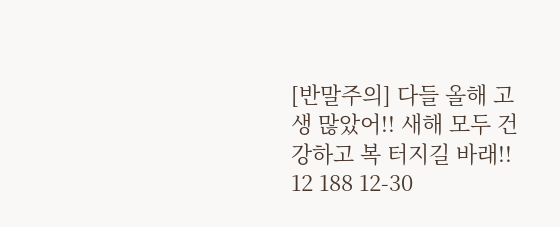[반말주의] 다들 올해 고생 많았어!! 새해 모두 건강하고 복 터지길 바래!! 12 188 12-30